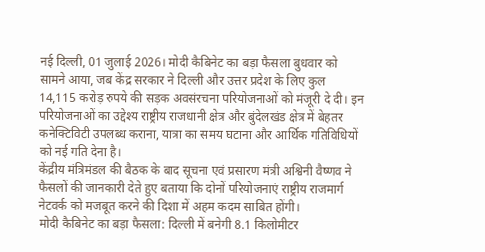नई दिल्ली, 01 जुलाई 2026। मोदी कैबिनेट का बड़ा फैसला बुधवार को सामने आया, जब केंद्र सरकार ने दिल्ली और उत्तर प्रदेश के लिए कुल 14,115 करोड़ रुपये की सड़क अवसंरचना परियोजनाओं को मंजूरी दे दी। इन परियोजनाओं का उद्देश्य राष्ट्रीय राजधानी क्षेत्र और बुंदेलखंड क्षेत्र में बेहतर कनेक्टिविटी उपलब्ध कराना, यात्रा का समय घटाना और आर्थिक गतिविधियों को नई गति देना है।
केंद्रीय मंत्रिमंडल की बैठक के बाद सूचना एवं प्रसारण मंत्री अश्विनी वैष्णव ने फैसलों की जानकारी देते हुए बताया कि दोनों परियोजनाएं राष्ट्रीय राजमार्ग नेटवर्क को मजबूत करने की दिशा में अहम कदम साबित होंगी।
मोदी कैबिनेट का बड़ा फैसला: दिल्ली में बनेगी 8.1 किलोमीटर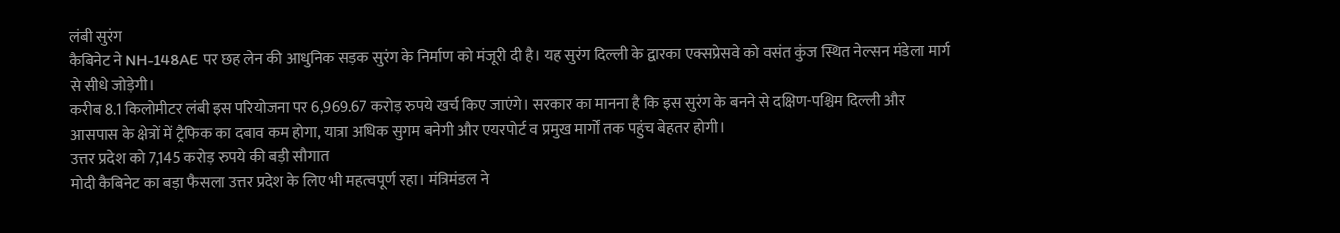लंबी सुरंग
कैबिनेट ने NH-148AE पर छह लेन की आधुनिक सड़क सुरंग के निर्माण को मंजूरी दी है। यह सुरंग दिल्ली के द्वारका एक्सप्रेसवे को वसंत कुंज स्थित नेल्सन मंडेला मार्ग से सीधे जोड़ेगी।
करीब 8.1 किलोमीटर लंबी इस परियोजना पर 6,969.67 करोड़ रुपये खर्च किए जाएंगे। सरकार का मानना है कि इस सुरंग के बनने से दक्षिण-पश्चिम दिल्ली और आसपास के क्षेत्रों में ट्रैफिक का दबाव कम होगा, यात्रा अधिक सुगम बनेगी और एयरपोर्ट व प्रमुख मार्गों तक पहुंच बेहतर होगी।
उत्तर प्रदेश को 7,145 करोड़ रुपये की बड़ी सौगात
मोदी कैबिनेट का बड़ा फैसला उत्तर प्रदेश के लिए भी महत्वपूर्ण रहा। मंत्रिमंडल ने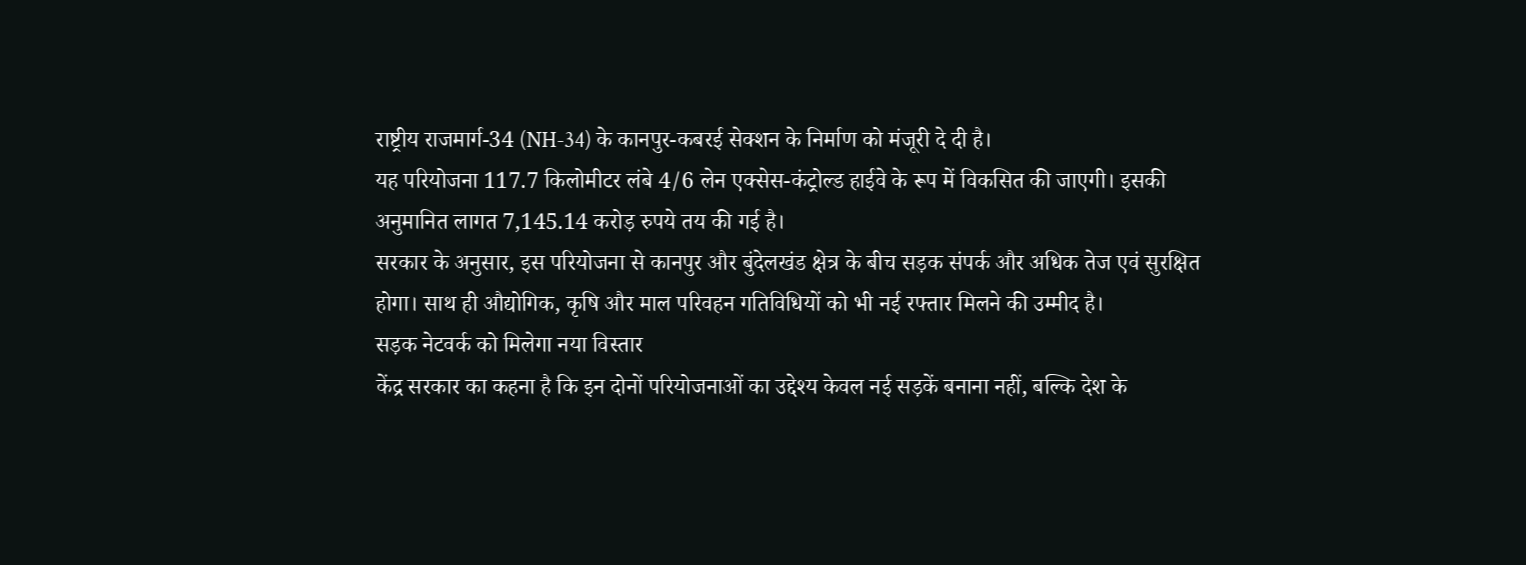राष्ट्रीय राजमार्ग-34 (NH-34) के कानपुर-कबरई सेक्शन के निर्माण को मंजूरी दे दी है।
यह परियोजना 117.7 किलोमीटर लंबे 4/6 लेन एक्सेस-कंट्रोल्ड हाईवे के रूप में विकसित की जाएगी। इसकी अनुमानित लागत 7,145.14 करोड़ रुपये तय की गई है।
सरकार के अनुसार, इस परियोजना से कानपुर और बुंदेलखंड क्षेत्र के बीच सड़क संपर्क और अधिक तेज एवं सुरक्षित होगा। साथ ही औद्योगिक, कृषि और माल परिवहन गतिविधियों को भी नई रफ्तार मिलने की उम्मीद है।
सड़क नेटवर्क को मिलेगा नया विस्तार
केंद्र सरकार का कहना है कि इन दोनों परियोजनाओं का उद्देश्य केवल नई सड़कें बनाना नहीं, बल्कि देश के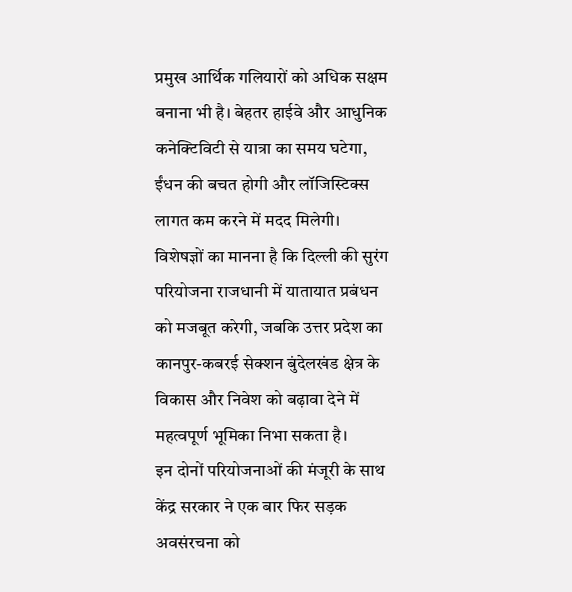प्रमुख आर्थिक गलियारों को अधिक सक्षम बनाना भी है। बेहतर हाईवे और आधुनिक कनेक्टिविटी से यात्रा का समय घटेगा, ईंधन की बचत होगी और लॉजिस्टिक्स लागत कम करने में मदद मिलेगी।
विशेषज्ञों का मानना है कि दिल्ली की सुरंग परियोजना राजधानी में यातायात प्रबंधन को मजबूत करेगी, जबकि उत्तर प्रदेश का कानपुर-कबरई सेक्शन बुंदेलखंड क्षेत्र के विकास और निवेश को बढ़ावा देने में महत्वपूर्ण भूमिका निभा सकता है।
इन दोनों परियोजनाओं की मंजूरी के साथ केंद्र सरकार ने एक बार फिर सड़क अवसंरचना को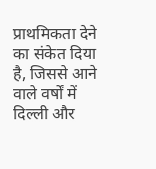प्राथमिकता देने का संकेत दिया है, जिससे आने वाले वर्षों में दिल्ली और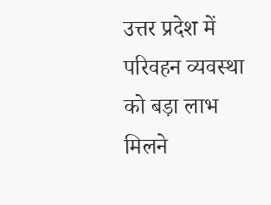उत्तर प्रदेश में परिवहन व्यवस्था को बड़ा लाभ मिलने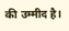की उम्मीद है।